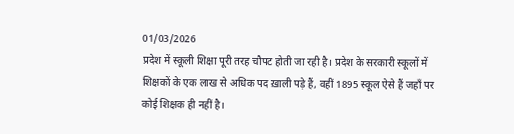01/03/2026
प्रदेश में स्कूली शिक्षा पूरी तरह चौपट होती जा रही है। प्रदेश के सरकारी स्कूलों में शिक्षकों के एक लाख से अधिक पद ख़ाली पड़े हैं, वहीं 1895 स्कूल ऐसे हैं जहाँ पर कोई शिक्षक ही नहीं है।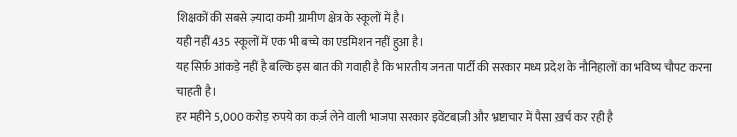शिक्षकों की सबसे ज़्यादा कमी ग्रामीण क्षेत्र के स्कूलों में है।
यही नहीं 435 स्कूलों में एक भी बच्चे का एडमिशन नहीं हुआ है।
यह सिर्फ़ आंकड़े नहीं है बल्कि इस बात की गवाही है कि भारतीय जनता पार्टी की सरकार मध्य प्रदेश के नौनिहालों का भविष्य चौपट करना चाहती है।
हर महीने 5,000 करोड़ रुपये का कर्ज़ लेने वाली भाजपा सरकार इवेंटबाज़ी और भ्रष्टाचार में पैसा ख़र्च कर रही है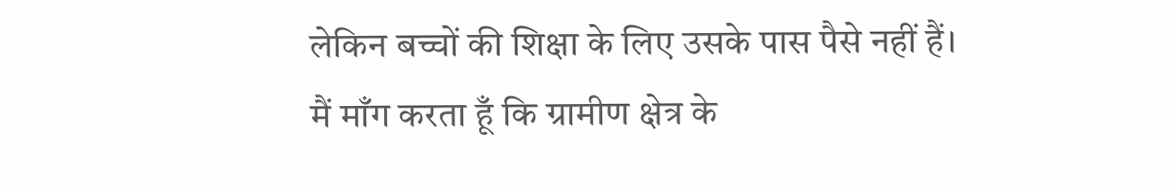लेकिन बच्चों की शिक्षा के लिए उसके पास पैसे नहीं हैं।
मैं माँग करता हूँ कि ग्रामीण क्षेत्र के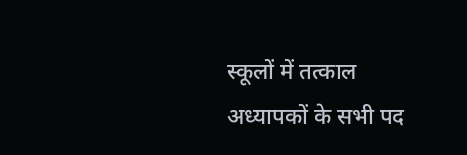स्कूलों में तत्काल अध्यापकों के सभी पद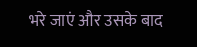भरे जाएं और उसके बाद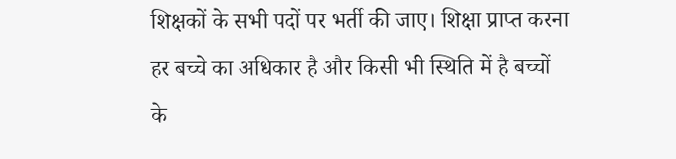शिक्षकों के सभी पदों पर भर्ती की जाए। शिक्षा प्राप्त करना हर बच्चे का अधिकार है और किसी भी स्थिति में है बच्चों के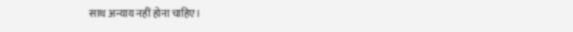साथ अन्याय नहीं होना चाहिए।